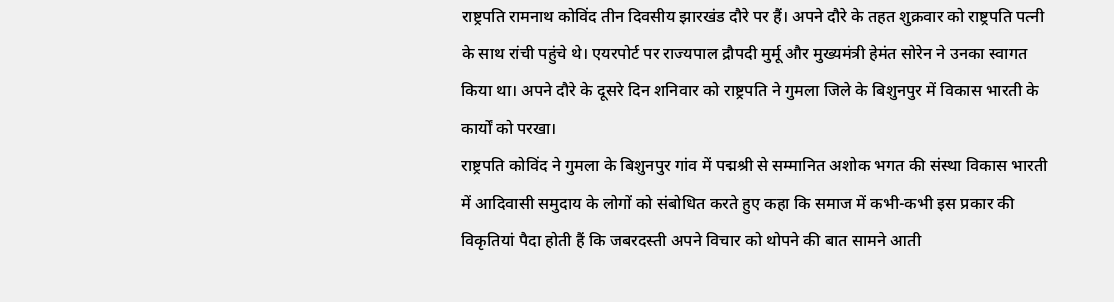राष्ट्रपति रामनाथ कोविंद तीन दिवसीय झारखंड दौरे पर हैं। अपने दौरे के तहत शुक्रवार को राष्ट्रपति पत्नी के साथ रांची पहुंचे थे। एयरपोर्ट पर राज्यपाल द्रौपदी मुर्मू और मुख्यमंत्री हेमंत सोरेन ने उनका स्वागत किया था। अपने दौरे के दूसरे दिन शनिवार को राष्ट्रपति ने गुमला जिले के बिशुनपुर में विकास भारती के कार्यों को परखा।
राष्ट्रपति कोविंद ने गुमला के बिशुनपुर गांव में पद्मश्री से सम्मानित अशोक भगत की संस्था विकास भारती में आदिवासी समुदाय के लोगों को संबोधित करते हुए कहा कि समाज में कभी-कभी इस प्रकार की विकृतियां पैदा होती हैं कि जबरदस्ती अपने विचार को थोपने की बात सामने आती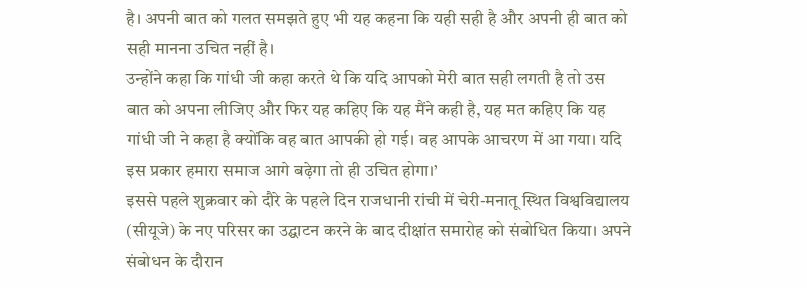है। अपनी बात को गलत समझते हुए भी यह कहना कि यही सही है और अपनी ही बात को सही मानना उचित नहीं है।
उन्होंने कहा कि गांधी जी कहा करते थे कि यदि आपको मेरी बात सही लगती है तो उस बात को अपना लीजिए और फिर यह कहिए कि यह मैंने कही है, यह मत कहिए कि यह गांधी जी ने कहा है क्योंकि वह बात आपकी हो गई। वह आपके आचरण में आ गया। यदि इस प्रकार हमारा समाज आगे बढ़ेगा तो ही उचित होगा।’
इससे पहले शुक्रवार को दौरे के पहले दिन राजधानी रांची में चेरी-मनातू स्थित विश्वविद्यालय (सीयूजे) के नए परिसर का उद्घाटन करने के बाद दीक्षांत समारोह को संबोधित किया। अपने संबोधन के दौरान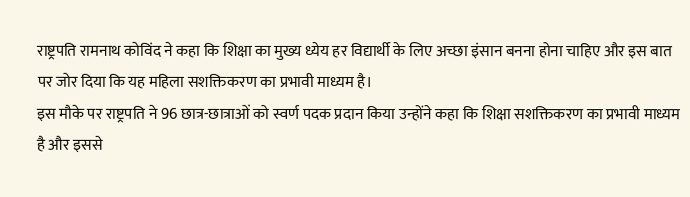राष्ट्रपति रामनाथ कोविंद ने कहा कि शिक्षा का मुख्य ध्येय हर विद्यार्थी के लिए अच्छा इंसान बनना होना चाहिए और इस बात पर जोर दिया कि यह महिला सशक्तिकरण का प्रभावी माध्यम है।
इस मौके पर राष्ट्रपति ने 96 छात्र-छात्राओं को स्वर्ण पदक प्रदान किया उन्होंने कहा कि शिक्षा सशक्तिकरण का प्रभावी माध्यम है और इससे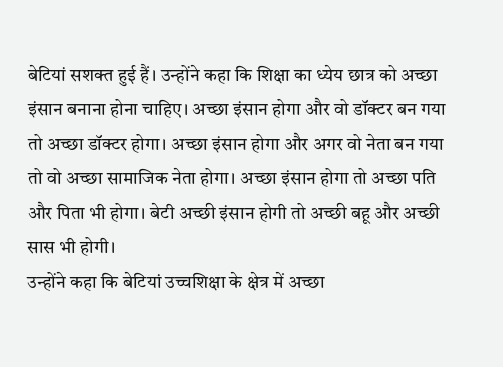बेटियां सशक्त हुई हैं। उन्होंने कहा कि शिक्षा का ध्येय छात्र को अच्छा इंसान बनाना होना चाहिए। अच्छा इंसान होगा और वो डॉक्टर बन गया तो अच्छा डॉक्टर होगा। अच्छा इंसान होगा और अगर वो नेता बन गया तो वो अच्छा सामाजिक नेता होगा। अच्छा इंसान होगा तो अच्छा पति और पिता भी होगा। बेटी अच्छी इंसान होगी तो अच्छी बहू और अच्छी सास भी होगी।
उन्होंने कहा कि बेटियां उच्चशिक्षा के क्षेत्र में अच्छा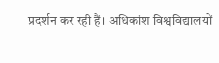प्रदर्शन कर रही हैं। अधिकांश विश्वविद्यालयों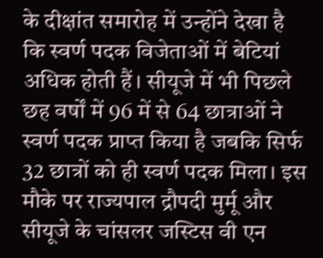के दीक्षांत समारोह में उन्होंने देखा है कि स्वर्ण पदक विजेताओं में बेटियां अधिक होती हैं। सीयूजे में भी पिछले छह वर्षों में 96 में से 64 छात्राओं ने स्वर्ण पदक प्राप्त किया है जबकि सिर्फ 32 छात्रों को ही स्वर्ण पदक मिला। इस मौके पर राज्यपाल द्रौपदी मुर्मू और सीयूजे के चांसलर जस्टिस वी एन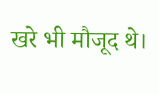खरे भी मौजूद थे।